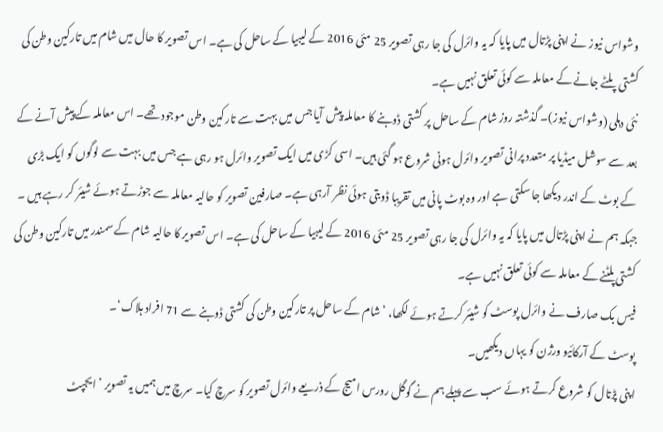وشواس نیوز نے اپنی پڑتال میں پایا کہ یہ وائرل کی جا رہی تصویر 25 مئی 2016 کے لیبیا کے ساحل کی ہے۔ اس تصویر کا حال میں شام میں تارکین وطن کی کشتی پلٹے جانے کے معاملہ سے کوئی تعلق نہیں ہے۔
نئی دہلی (وشواس نیوز)۔ گذشتہ روز شام کے ساحل پر کشتی ڈوبنے کا معاملہ پیش آیا جس میں بہت سے تارکین وطن موجود تھے۔ اس معاملہ کے پیش آنے کے بعد سے سوشل میڈیا پر متعدد پرانی تصویر وائرل ہونی شروع ہو گئی ہیں۔ اسی کڑی میں ایک تصویر وائرل ہو رہی ہے جس میں بہت سے لوگوں کو ایک بڑی کے بوٹ کے اندر دیکھا جا سکتی ہے اور وہ بوٹ پانی میں تقریبا ڈوبتی ہوئی نظر آرہی ہے۔ صارفین تصویر کو حالیہ معاملہ سے جوڑتے ہوئے شیئر کر رہے ہیں ۔ جبکہ ہم نے اپنی پڑتال میں پایا کہ یہ وائرل کی جا رہی تصویر 25 مئی 2016 کے لیبیا کے ساحل کی ہے۔ اس تصویر کا حالیہ شام کے سمندر میں تارکین وطن کی کشتی پلٹنے کے معاملہ سے کوئی تعلق نہیں ہے۔
فیس بک صارف نے وائرل پوسٹ کو شیئر کرتے ہوئے لکھا، ’شام کے ساحل پر تارکین وطن کی کشتی ڈوبنے سے 71 افراد ہلاک‘۔
پوسٹ کے آرکائیو ورژن کو یہاں دیکھیں۔
اپنی پڑتال کو شروع کرتے ہوئے سب سے پہلے ہم نے گوگل رورس امیج کے ذریعے وائرل تصویر کو سرچ کیا۔ سرچ میں ہمیں یہ تصویر ’ایجپٹ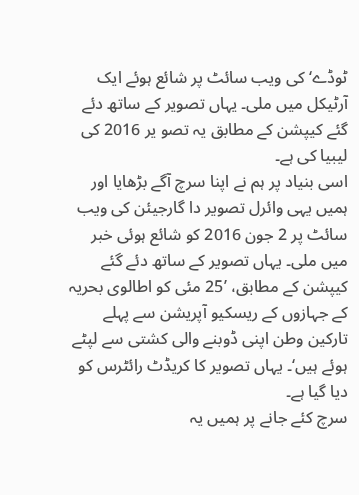ٹوڈے‘ کی ویب سائٹ پر شائع ہوئے ایک آرٹیکل میں ملی۔ یہاں تصویر کے ساتھ دئے گئے کیپشن کے مطابق یہ تصو یر 2016 کی لیبیا کی ہے۔
اسی بنیاد پر ہم نے اپنا سرچ آگے بڑھایا اور ہمیں یہی وائرل تصویر دا گارجیئن کی ویب سائٹ پر 2 جون 2016 کو شائع ہوئی خبر میں ملی۔ یہاں تصویر کے ساتھ دئے گئے کیپشن کے مطابق، ’25 مئی کو اطالوی بحریہ کے جہازوں کے ریسکیو آپریشن سے پہلے تارکین وطن اپنی ڈوبنے والی کشتی سے لپٹے ہوئے ہیں‘۔ یہاں تصویر کا کریڈٹ رائٹرس کو دیا گیا ہے۔
سرچ کئے جانے پر ہمیں یہ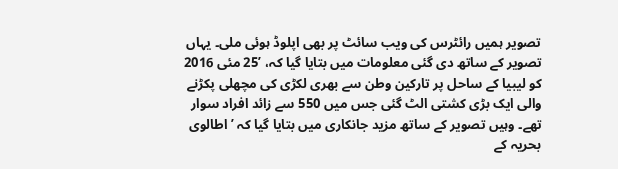تصویر ہمیں رائٹرس کی ویب سائٹ پر بھی اپلوڈ ہوئی ملی۔ یہاں تصویر کے ساتھ دی گئی معلومات میں بتایا گیا کہ، ’25 مئی 2016 کو لیبیا کے ساحل پر تارکین وطن سے بھری لکڑی کی مچھلی پکڑنے والی ایک بڑی کشتی الٹ گئی جس میں 550 سے زائد افراد سوار تھے۔ وہیں تصویر کے ساتھ مزید جانکاری میں بتایا گیا کہ ’اطالوی بحریہ کے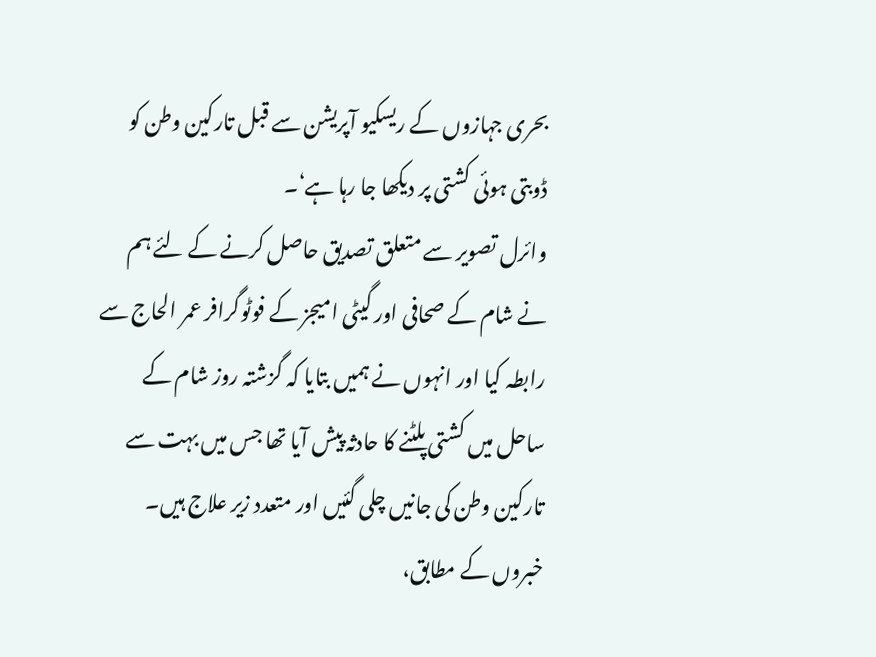بحری جہازوں کے ریسکیو آپریشن سے قبل تارکین وطن کو ڈوبتی ہوئی کشتی پر دیکھا جا رہا ہے‘۔
وائرل تصویر سے متعلق تصدیق حاصل کرنے کے لئے ہم نے شام کے صحافی اور گیٹی امیجز کے فوٹوگرافر عمر الحاج سے رابطہ کیا اور انہوں نے ہمیں بتایا کہ گزشتہ روز شام کے ساحل میں کشتی پلٹنے کا حادثہ پیش آیا تھا جس میں بہت سے تارکین وطن کی جانیں چلی گئیں اور متعدد زیر علاج ہیں۔
خبروں کے مطابق،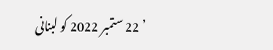’ 22 ستمبر 2022 کو لبنانی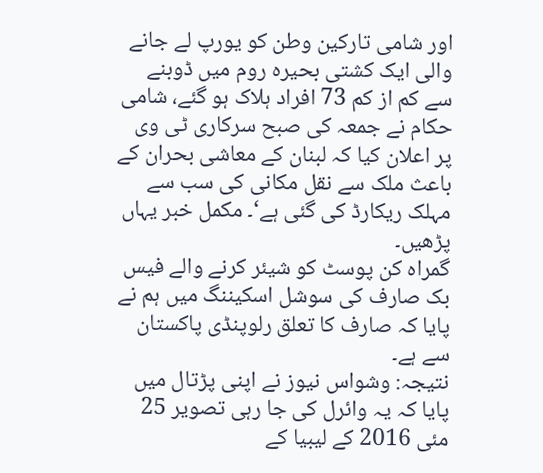اور شامی تارکین وطن کو یورپ لے جانے والی ایک کشتی بحیرہ روم میں ڈوبنے سے کم از کم 73 افراد ہلاک ہو گئے، شامی حکام نے جمعہ کی صبح سرکاری ٹی وی پر اعلان کیا کہ لبنان کے معاشی بحران کے باعث ملک سے نقل مکانی کی سب سے مہلک ریکارڈ کی گئی ہے‘۔ مکمل خبر یہاں پڑھیں۔
گمراہ کن پوسٹ کو شیئر کرنے والے فیس بک صارف کی سوشل اسکیننگ میں ہم نے پایا کہ صارف کا تعلق رلوپنڈی پاکستان سے ہے۔
نتیجہ: وشواس نیوز نے اپنی پڑتال میں پایا کہ یہ وائرل کی جا رہی تصویر 25 مئی 2016 کے لیبیا کے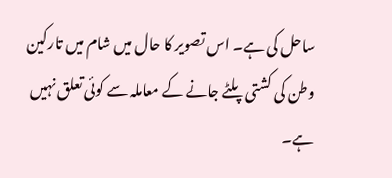ساحل کی ہے۔ اس تصویر کا حال میں شام میں تارکین وطن کی کشتی پلٹے جانے کے معاملہ سے کوئی تعلق نہیں ہے۔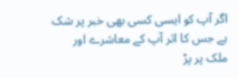اگر آپ کو ایسی کسی بھی خبر پر شک ہے جس کا اثر آپ کے معاشرے اور ملک پر پڑ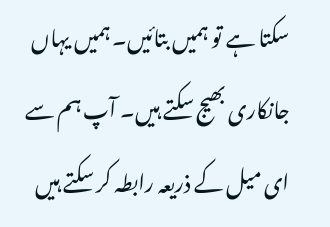سکتا ہے تو ہمیں بتائیں۔ ہمیں یہاں جانکاری بھیج سکتے ہیں۔ آپ ہم سے ای میل کے ذریعہ رابطہ کر سکتے ہیں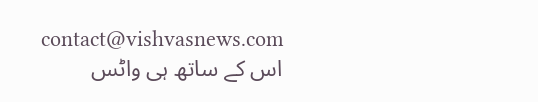contact@vishvasnews.com
اس کے ساتھ ہی واٹس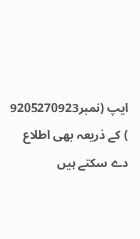ایپ (نمبر9205270923 ) کے ذریعہ بھی اطلاع دے سکتے ہیں